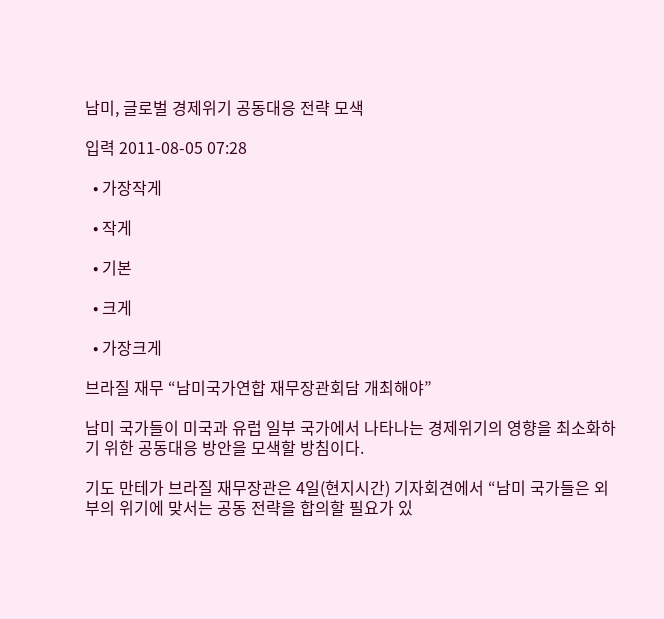남미, 글로벌 경제위기 공동대응 전략 모색

입력 2011-08-05 07:28

  • 가장작게

  • 작게

  • 기본

  • 크게

  • 가장크게

브라질 재무 “남미국가연합 재무장관회담 개최해야”

남미 국가들이 미국과 유럽 일부 국가에서 나타나는 경제위기의 영향을 최소화하기 위한 공동대응 방안을 모색할 방침이다.

기도 만테가 브라질 재무장관은 4일(현지시간) 기자회견에서 “남미 국가들은 외부의 위기에 맞서는 공동 전략을 합의할 필요가 있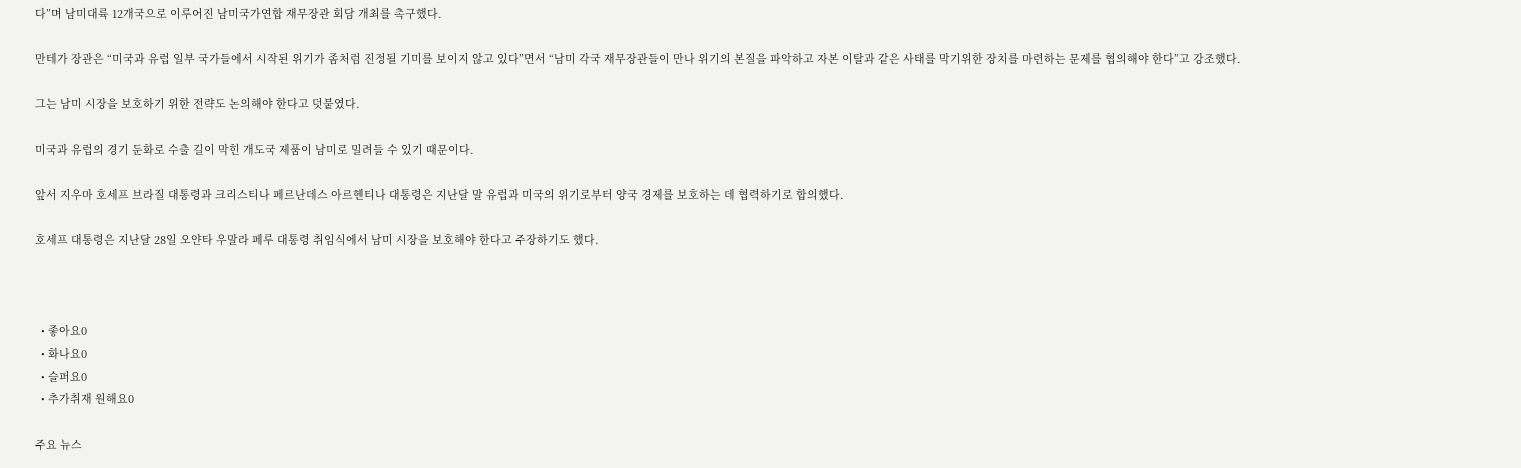다”며 남미대륙 12개국으로 이루어진 남미국가연합 재무장관 회담 개최를 촉구했다.

만테가 장관은 “미국과 유럽 일부 국가들에서 시작된 위기가 좀처럼 진정될 기미를 보이지 않고 있다”면서 “남미 각국 재무장관들이 만나 위기의 본질을 파악하고 자본 이탈과 같은 사태를 막기위한 장치를 마련하는 문제를 협의해야 한다”고 강조했다.

그는 남미 시장을 보호하기 위한 전략도 논의해야 한다고 덧붙였다.

미국과 유럽의 경기 둔화로 수출 길이 막힌 개도국 제품이 남미로 밀려들 수 있기 때문이다.

앞서 지우마 호세프 브라질 대통령과 크리스티나 페르난데스 아르헨티나 대통령은 지난달 말 유럽과 미국의 위기로부터 양국 경제를 보호하는 데 협력하기로 합의했다.

호세프 대통령은 지난달 28일 오얀타 우말라 페루 대통령 취임식에서 남미 시장을 보호해야 한다고 주장하기도 했다.



  • 좋아요0
  • 화나요0
  • 슬퍼요0
  • 추가취재 원해요0

주요 뉴스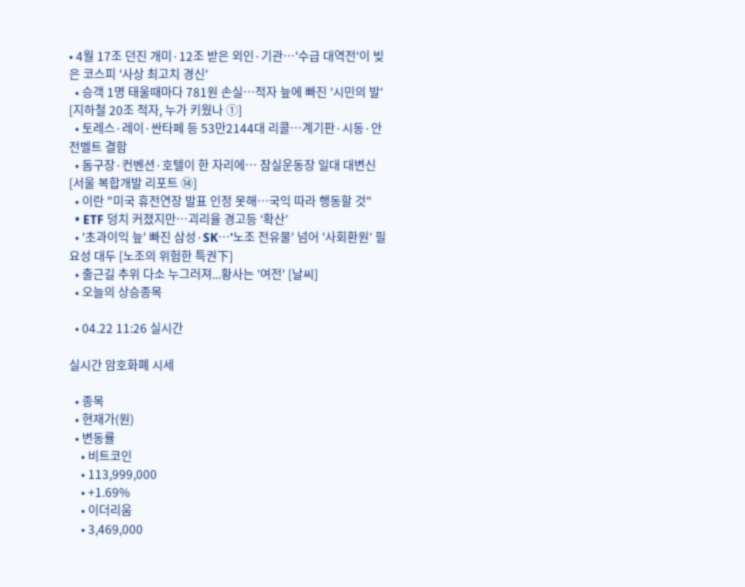• 4월 17조 던진 개미·12조 받은 외인·기관…'수급 대역전'이 빚은 코스피 '사상 최고치 경신'
  • 승객 1명 태울때마다 781원 손실…적자 늪에 빠진 '시민의 발' [지하철 20조 적자, 누가 키웠나 ①]
  • 토레스·레이·싼타페 등 53만2144대 리콜…계기판·시동·안전벨트 결함
  • 돔구장·컨벤션·호텔이 한 자리에… 잠실운동장 일대 대변신 [서울 복합개발 리포트 ⑭]
  • 이란 "미국 휴전연장 발표 인정 못해⋯국익 따라 행동할 것"
  • ETF 덩치 커졌지만…괴리율 경고등 ‘확산’
  • '초과이익 늪' 빠진 삼성·SK⋯'노조 전유물' 넘어 '사회환원’ 필요성 대두 [노조의 위험한 특권下]
  • 출근길 추위 다소 누그러져...황사는 '여전' [날씨]
  • 오늘의 상승종목

  • 04.22 11:26 실시간

실시간 암호화폐 시세

  • 종목
  • 현재가(원)
  • 변동률
    • 비트코인
    • 113,999,000
    • +1.69%
    • 이더리움
    • 3,469,000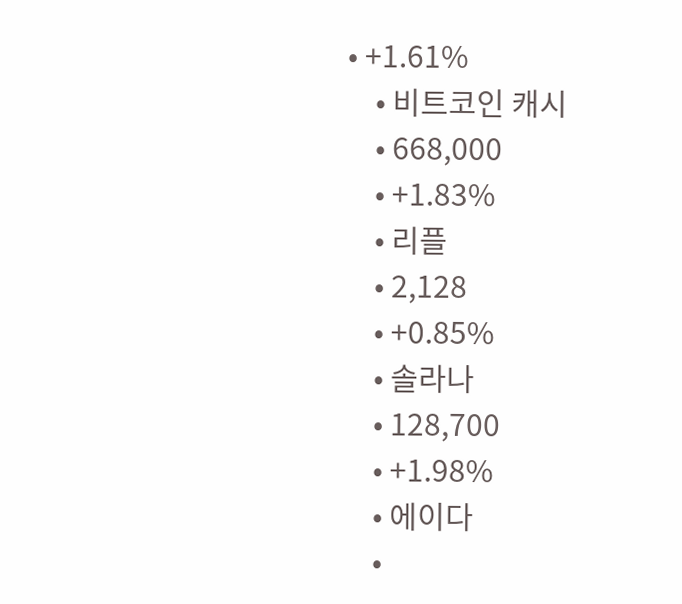• +1.61%
    • 비트코인 캐시
    • 668,000
    • +1.83%
    • 리플
    • 2,128
    • +0.85%
    • 솔라나
    • 128,700
    • +1.98%
    • 에이다
    •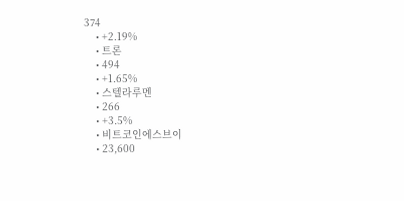374
    • +2.19%
    • 트론
    • 494
    • +1.65%
    • 스텔라루멘
    • 266
    • +3.5%
    • 비트코인에스브이
    • 23,600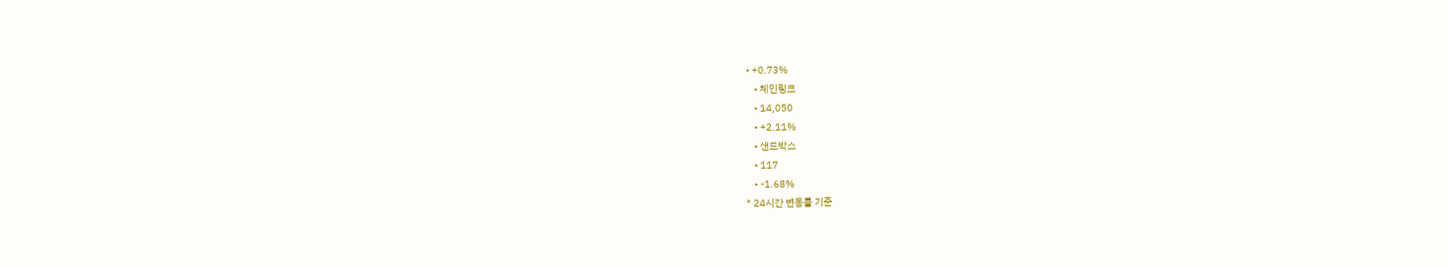• +0.73%
    • 체인링크
    • 14,050
    • +2.11%
    • 샌드박스
    • 117
    • -1.68%
* 24시간 변동률 기준